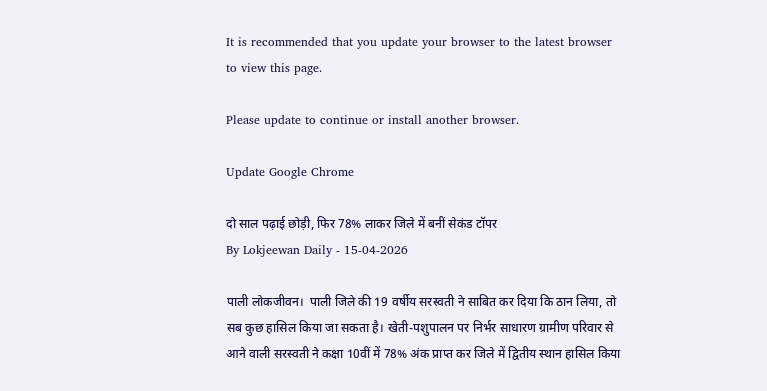It is recommended that you update your browser to the latest browser to view this page.

Please update to continue or install another browser.

Update Google Chrome

दो साल पढ़ाई छोड़ी, फिर 78% लाकर जिले में बनीं सेकंड टॉपर
By Lokjeewan Daily - 15-04-2026

पाली लोकजीवन।  पाली जिले की 19 वर्षीय सरस्वती ने साबित कर दिया कि ठान लिया, तो सब कुछ हासिल किया जा सकता है। खेती-पशुपालन पर निर्भर साधारण ग्रामीण परिवार से आने वाली सरस्वती ने कक्षा 10वीं में 78% अंक प्राप्त कर जिले में द्वितीय स्थान हासिल किया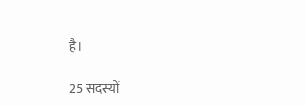है।

25 सदस्यों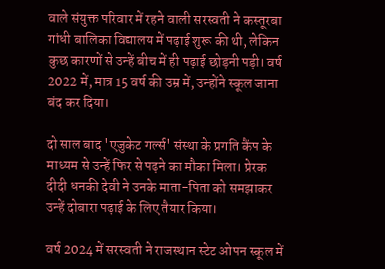वाले संयुक्त परिवार में रहने वाली सरस्वती ने कस्तूरबा गांधी बालिका विद्यालय में पढ़ाई शुरू की थी, लेकिन कुछ कारणों से उन्हें बीच में ही पढ़ाई छोड़नी पड़ी। वर्ष 2022 में, मात्र 15 वर्ष की उम्र में, उन्होंने स्कूल जाना बंद कर दिया।

दो साल बाद 'एजुकेट गर्ल्स' संस्था के प्रगति कैंप के माध्यम से उन्हें फिर से पढ़ने का मौका मिला। प्रेरक दीदी धनकी देवी ने उनके माता-पिता को समझाकर उन्हें दोबारा पढ़ाई के लिए तैयार किया।

वर्ष 2024 में सरस्वती ने राजस्थान स्टेट ओपन स्कूल में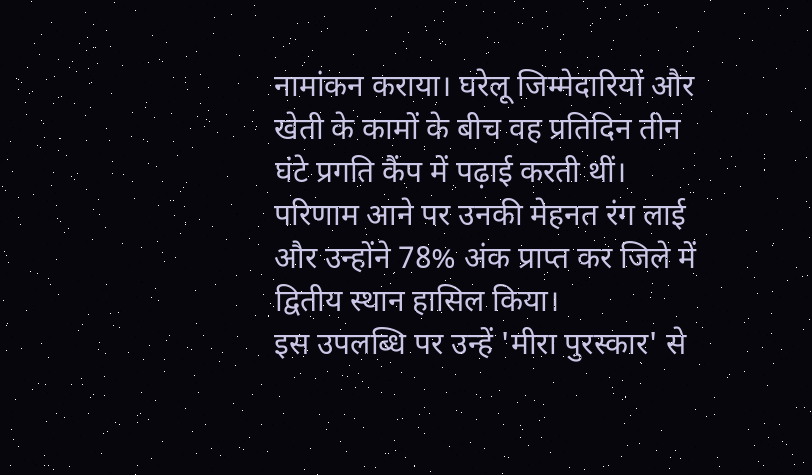नामांकन कराया। घरेलू जिम्मेदारियों और खेती के कामों के बीच वह प्रतिदिन तीन घंटे प्रगति कैंप में पढ़ाई करती थीं। परिणाम आने पर उनकी मेहनत रंग लाई और उन्होंने 78% अंक प्राप्त कर जिले में द्वितीय स्थान हासिल किया।
इस उपलब्धि पर उन्हें 'मीरा पुरस्कार' से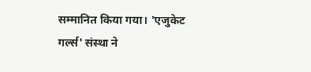सम्मानित किया गया। 'एजुकेट गर्ल्स' संस्था ने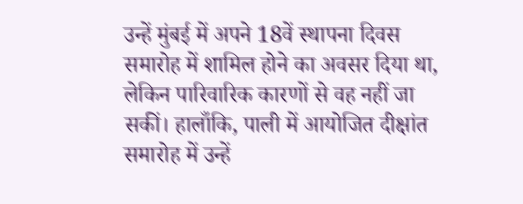उन्हें मुंबई में अपने 18वें स्थापना दिवस समारोह में शामिल होने का अवसर दिया था, लेकिन पारिवारिक कारणों से वह नहीं जा सकीं। हालाँकि, पाली में आयोजित दीक्षांत समारोह में उन्हें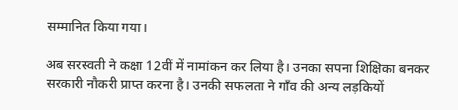सम्मानित किया गया।

अब सरस्वती ने कक्षा 12वीं में नामांकन कर लिया है। उनका सपना शिक्षिका बनकर सरकारी नौकरी प्राप्त करना है। उनकी सफलता ने गाँव की अन्य लड़कियों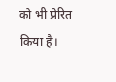को भी प्रेरित किया है।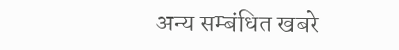अन्य सम्बंधित खबरे